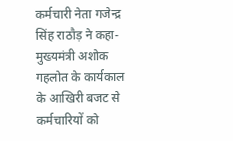कर्मचारी नेता गजेन्द्र सिंह राठौड़ ने कहा- मुख्यमंत्री अशोक गहलोत के कार्यकाल के आखिरी बजट से कर्मचारियों को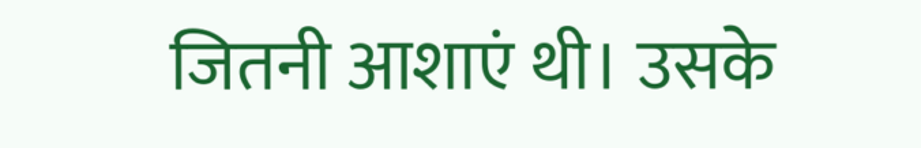जितनी आशाएं थी। उसके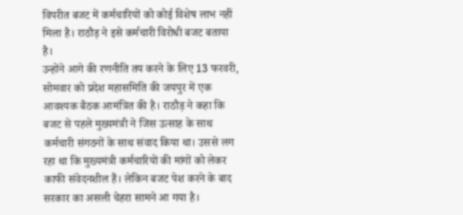विपरीत बजट में कर्मचारियों को कोई विशेष लाभ नहीं मिला है। राठौड़ ने इसे कर्मचारी विरोधी बजट बताया है।
उन्होंने आगे की रणनीति तय करने के लिए 13 फरवरी, सोमवार को प्रदेश महासमिति की जयपुर में एक आवश्यक बैठक आमंत्रित की है। राठौड़ ने कहा कि बजट से पहले मुख्यमंत्री ने जिस उत्साह के साथ कर्मचारी संगठनों के साथ संवाद किया था। उससे लग रहा था कि मुख्यमंत्री कर्मचारियों की मांगों को लेकर काफी संवेदनशील हैं। लेकिन बजट पेश करने के बाद सरकार का असली चेहरा सामने आ गया है।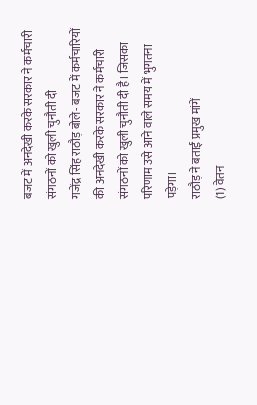बजट में अनदेखी करके सरकार ने कर्मचारी संगठनों को खुली चुनौती दी
गजेंद्र सिंह राठौड़ बोले- बजट में कर्मचारियों की अनदेखी करके सरकार ने कर्मचारी संगठनों को खुली चुनौती दी है। जिसका परिणाम उसे आने वाले समय में भुगतना पड़ेगा।
राठौड़ ने बताईं प्रमुख मांगें
(1) वेतन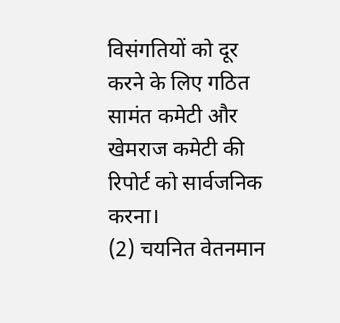विसंगतियों को दूर करने के लिए गठित सामंत कमेटी और खेमराज कमेटी की रिपोर्ट को सार्वजनिक करना।
(2) चयनित वेतनमान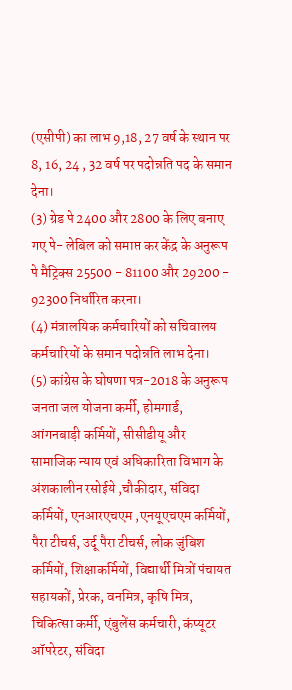(एसीपी) का लाभ 9,18, 27 वर्ष के स्थान पर 8, 16, 24 , 32 वर्ष पर पदोन्नति पद के समान देना।
(3) ग्रेड पे 2400 और 2800 के लिए बनाए गए पे- लेबिल को समाप्त कर केंद्र के अनुरूप पे मैट्रिक्स 25500 - 81100 और 29200 - 92300 निर्धारित करना।
(4) मंत्रालयिक कर्मचारियों को सचिवालय कर्मचारियों के समान पदोन्नति लाभ देना।
(5) कांग्रेस के घोषणा पत्र-2018 के अनुरूप जनता जल योजना कर्मी, होमगार्ड, आंगनबाड़ी कर्मियों, सीसीडीयू और सामाजिक न्याय एवं अधिकारिता विभाग के अंशकालीन रसोईये ,चौकीदार, संविदा कर्मियों, एनआरएचएम ,एनयूएचएम कर्मियों, पैरा टीचर्स, उर्दू पैरा टीचर्स, लोक जुंबिश कर्मियों, शिक्षाकर्मियों, विद्यार्थी मित्रों पंचायत सहायकों, प्रेरक, वनमित्र, कृषि मित्र, चिकित्सा कर्मी, एंबुलेंस कर्मचारी, कंप्यूटर ऑपरेटर, संविदा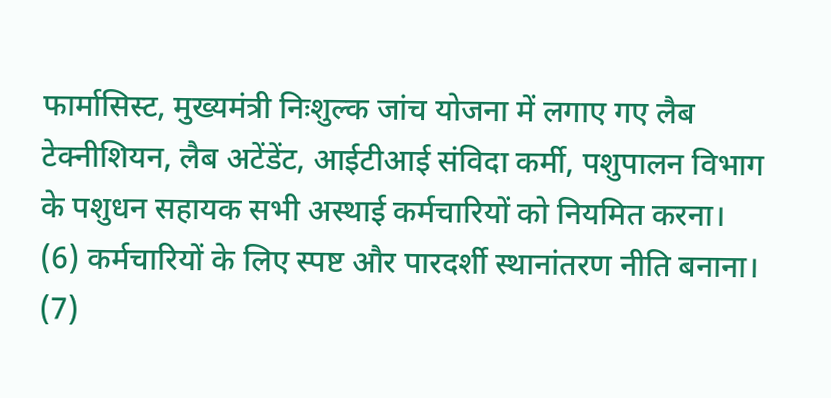फार्मासिस्ट, मुख्यमंत्री निःशुल्क जांच योजना में लगाए गए लैब टेक्नीशियन, लैब अटेंडेंट, आईटीआई संविदा कर्मी, पशुपालन विभाग के पशुधन सहायक सभी अस्थाई कर्मचारियों को नियमित करना।
(6) कर्मचारियों के लिए स्पष्ट और पारदर्शी स्थानांतरण नीति बनाना।
(7)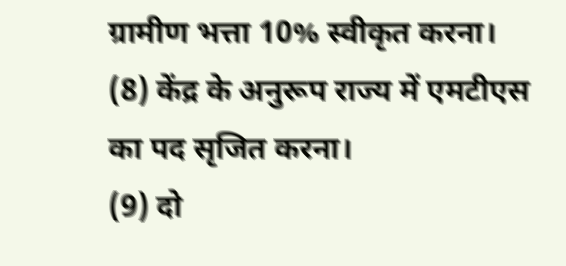ग्रामीण भत्ता 10% स्वीकृत करना।
(8) केंद्र के अनुरूप राज्य में एमटीएस का पद सृजित करना।
(9) दो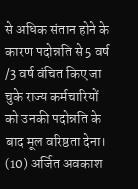से अधिक संतान होने के कारण पदोन्नति से 5 वर्ष /3 वर्ष वंचित किए जा चुके राज्य कर्मचारियों को उनकी पदोन्नति के बाद मूल वरिष्ठता देना।
(10) अर्जित अवकाश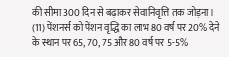की सीमा 300 दिन से बढ़ाकर सेवानिवृत्ति तक जोड़ना।
(11) पेंशनर्स को पेंशन वृद्धि का लाभ 80 वर्ष पर 20% देने के स्थान पर 65, 70, 75 और 80 वर्ष पर 5-5%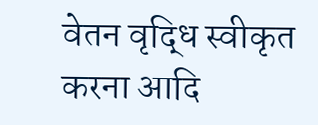वेतन वृद्धि स्वीकृत करना आदि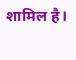शामिल है।